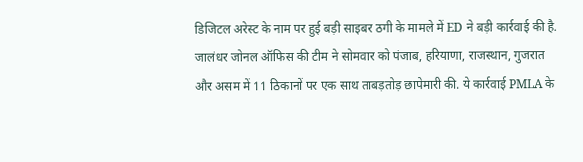डिजिटल अरेस्ट के नाम पर हुई बड़ी साइबर ठगी के मामले में ED ने बड़ी कार्रवाई की है. जालंधर जोनल ऑफिस की टीम ने सोमवार को पंजाब, हरियाणा, राजस्थान, गुजरात और असम में 11 ठिकानों पर एक साथ ताबड़तोड़ छापेमारी की. ये कार्रवाई PMLA के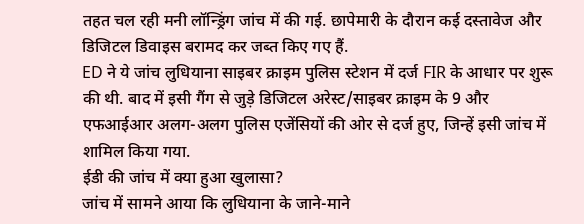तहत चल रही मनी लॉन्ड्रिंग जांच में की गई. छापेमारी के दौरान कई दस्तावेज और डिजिटल डिवाइस बरामद कर जब्त किए गए हैं.
ED ने ये जांच लुधियाना साइबर क्राइम पुलिस स्टेशन में दर्ज FIR के आधार पर शुरू की थी. बाद में इसी गैंग से जुड़े डिजिटल अरेस्ट/साइबर क्राइम के 9 और एफआईआर अलग-अलग पुलिस एजेंसियों की ओर से दर्ज हुए, जिन्हें इसी जांच में शामिल किया गया.
ईडी की जांच में क्या हुआ खुलासा?
जांच में सामने आया कि लुधियाना के जाने-माने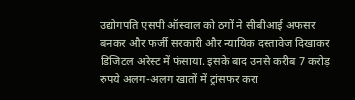उद्योगपति एसपी ऑस्वाल को ठगों ने सीबीआई अफसर बनकर और फर्जी सरकारी और न्यायिक दस्तावेज दिखाकर डिजिटल अरेस्ट में फंसाया. इसके बाद उनसे करीब 7 करोड़ रुपये अलग-अलग खातों में ट्रांसफर करा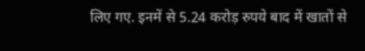लिए गए. इनमें से 5.24 करोड़ रुपये बाद में खातों से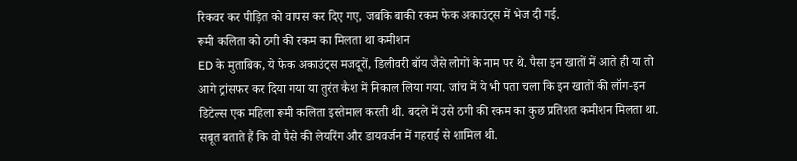रिकवर कर पीड़ित को वापस कर दिए गए, जबकि बाकी रकम फेक अकाउंट्स में भेज दी गई.
रूमी कलिता को ठगी की रकम का मिलता था कमीशन
ED के मुताबिक, ये फेक अकाउंट्स मजदूरों, डिलीवरी बॉय जैसे लोगों के नाम पर थे. पैसा इन खातों में आते ही या तो आगे ट्रांसफर कर दिया गया या तुरंत कैश में निकाल लिया गया. जांच में ये भी पता चला कि इन खातों की लॉग-इन डिटेल्स एक महिला रूमी कलिता इस्तेमाल करती थी. बदले में उसे ठगी की रकम का कुछ प्रतिशत कमीशन मिलता था. सबूत बताते हैं कि वो पैसे की लेयरिंग और डायवर्जन में गहराई से शामिल थी.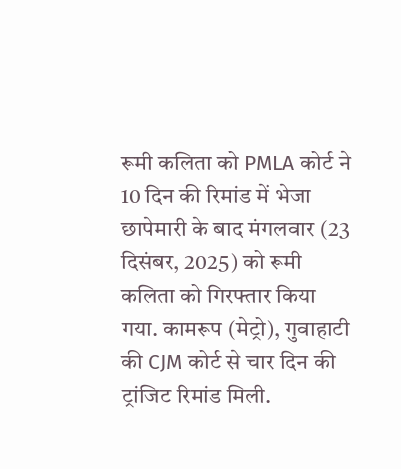रूमी कलिता को PMLA कोर्ट ने 10 दिन की रिमांड में भेजा
छापेमारी के बाद मंगलवार (23 दिसंबर, 2025) को रूमी कलिता को गिरफ्तार किया गया. कामरूप (मेट्रो), गुवाहाटी की CJM कोर्ट से चार दिन की ट्रांजिट रिमांड मिली.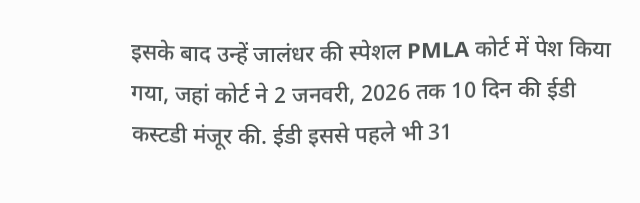इसके बाद उन्हें जालंधर की स्पेशल PMLA कोर्ट में पेश किया गया, जहां कोर्ट ने 2 जनवरी, 2026 तक 10 दिन की ईडी कस्टडी मंजूर की. ईडी इससे पहले भी 31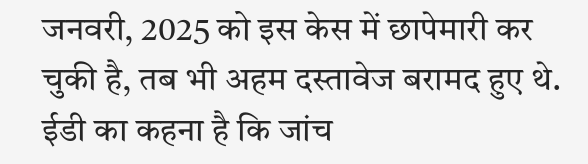जनवरी, 2025 को इस केस में छापेमारी कर चुकी है, तब भी अहम दस्तावेज बरामद हुए थे. ईडी का कहना है कि जांच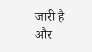जारी है और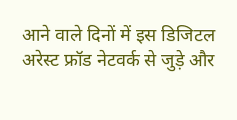आने वाले दिनों में इस डिजिटल अरेस्ट फ्रॉड नेटवर्क से जुड़े और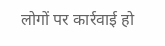लोगों पर कार्रवाई हो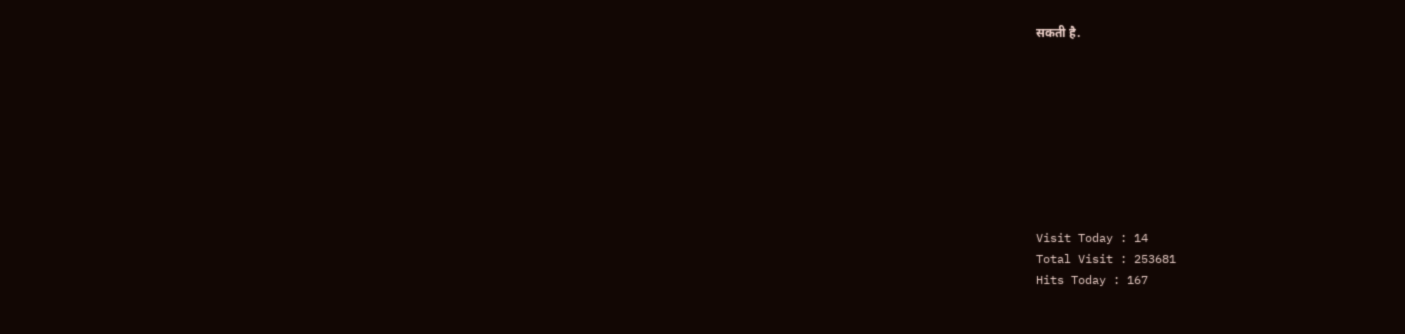सकती है.









Visit Today : 14
Total Visit : 253681
Hits Today : 167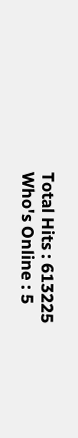Total Hits : 613225
Who's Online : 5